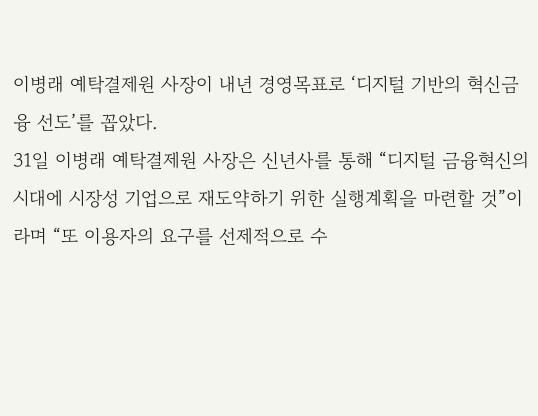이병래 예탁결제원 사장이 내년 경영목표로 ‘디지털 기반의 혁신금융 선도’를 꼽았다.
31일 이병래 예탁결제원 사장은 신년사를 통해 “디지털 금융혁신의 시대에 시장성 기업으로 재도약하기 위한 실행계획을 마련할 것”이라며 “또 이용자의 요구를 선제적으로 수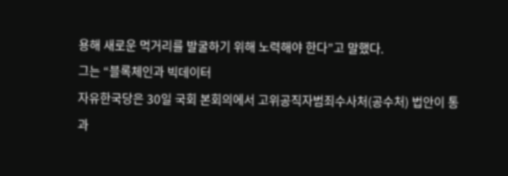용해 새로운 먹거리를 발굴하기 위해 노력해야 한다”고 말했다.
그는 “블록체인과 빅데이터
자유한국당은 30일 국회 본회의에서 고위공직자범죄수사처(공수처) 법안이 통과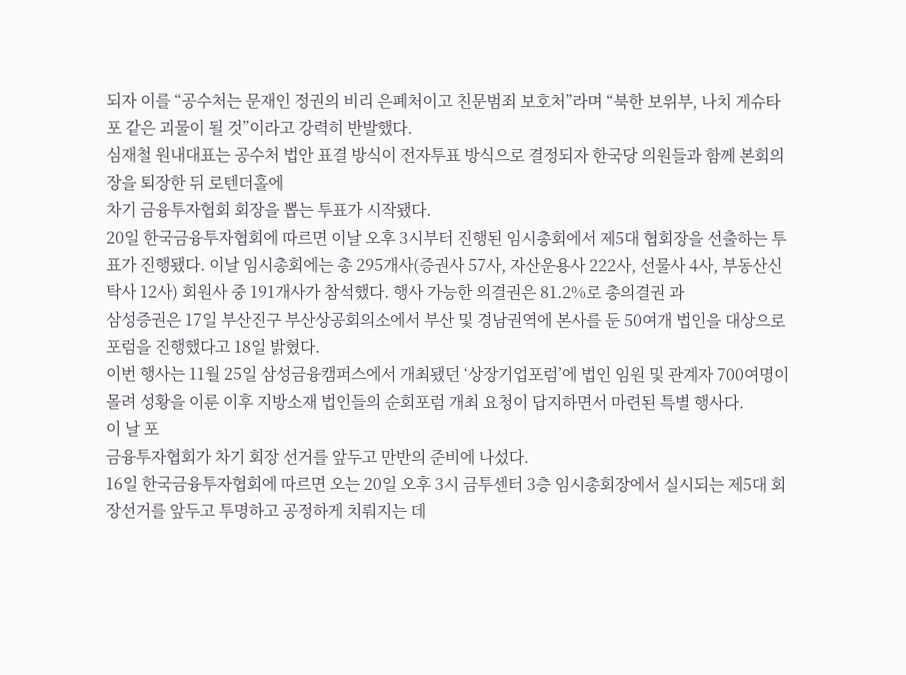되자 이를 “공수처는 문재인 정권의 비리 은폐처이고 친문범죄 보호처”라며 “북한 보위부, 나치 게슈타포 같은 괴물이 될 것”이라고 강력히 반발했다.
심재철 원내대표는 공수처 법안 표결 방식이 전자투표 방식으로 결정되자 한국당 의원들과 함께 본회의장을 퇴장한 뒤 로텐더홀에
차기 금융투자협회 회장을 뽑는 투표가 시작됐다.
20일 한국금융투자협회에 따르면 이날 오후 3시부터 진행된 임시총회에서 제5대 협회장을 선출하는 투표가 진행됐다. 이날 임시총회에는 총 295개사(증권사 57사, 자산운용사 222사, 선물사 4사, 부동산신탁사 12사) 회원사 중 191개사가 참석했다. 행사 가능한 의결권은 81.2%로 총의결권 과
삼성증권은 17일 부산진구 부산상공회의소에서 부산 및 경남권역에 본사를 둔 50여개 법인을 대상으로 포럼을 진행했다고 18일 밝혔다.
이번 행사는 11월 25일 삼성금융캠퍼스에서 개최됐던 ‘상장기업포럼’에 법인 임원 및 관계자 700여명이 몰려 성황을 이룬 이후 지방소재 법인들의 순회포럼 개최 요청이 답지하면서 마련된 특별 행사다.
이 날 포
금융투자협회가 차기 회장 선거를 앞두고 만반의 준비에 나섰다.
16일 한국금융투자협회에 따르면 오는 20일 오후 3시 금투센터 3층 임시총회장에서 실시되는 제5대 회장선거를 앞두고 투명하고 공정하게 치뤄지는 데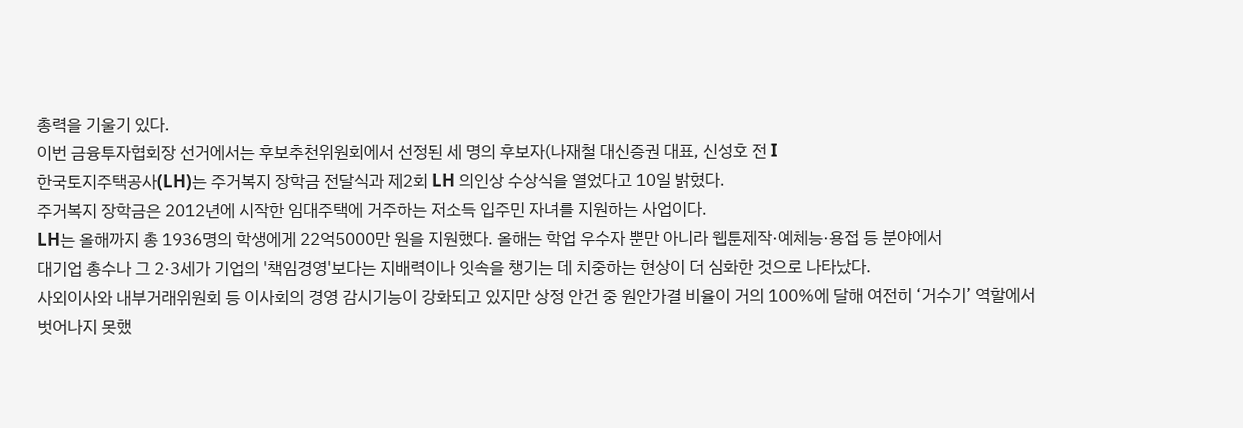총력을 기울기 있다.
이번 금융투자협회장 선거에서는 후보추천위원회에서 선정된 세 명의 후보자(나재철 대신증권 대표, 신성호 전 I
한국토지주택공사(LH)는 주거복지 장학금 전달식과 제2회 LH 의인상 수상식을 열었다고 10일 밝혔다.
주거복지 장학금은 2012년에 시작한 임대주택에 거주하는 저소득 입주민 자녀를 지원하는 사업이다.
LH는 올해까지 총 1936명의 학생에게 22억5000만 원을 지원했다. 올해는 학업 우수자 뿐만 아니라 웹툰제작·예체능·용접 등 분야에서
대기업 총수나 그 2·3세가 기업의 '책임경영'보다는 지배력이나 잇속을 챙기는 데 치중하는 현상이 더 심화한 것으로 나타났다.
사외이사와 내부거래위원회 등 이사회의 경영 감시기능이 강화되고 있지만 상정 안건 중 원안가결 비율이 거의 100%에 달해 여전히 ‘거수기’ 역할에서 벗어나지 못했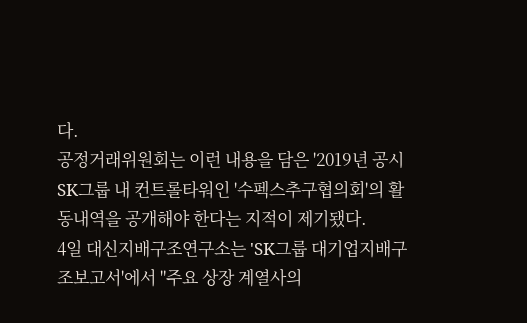다.
공정거래위원회는 이런 내용을 담은 '2019년 공시
SK그룹 내 컨트롤타워인 '수펙스추구협의회'의 활동내역을 공개해야 한다는 지적이 제기됐다.
4일 대신지배구조연구소는 'SK그룹 대기업지배구조보고서'에서 "주요 상장 계열사의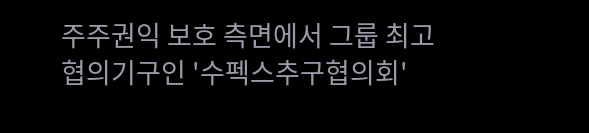주주권익 보호 측면에서 그룹 최고 협의기구인 '수펙스추구협의회'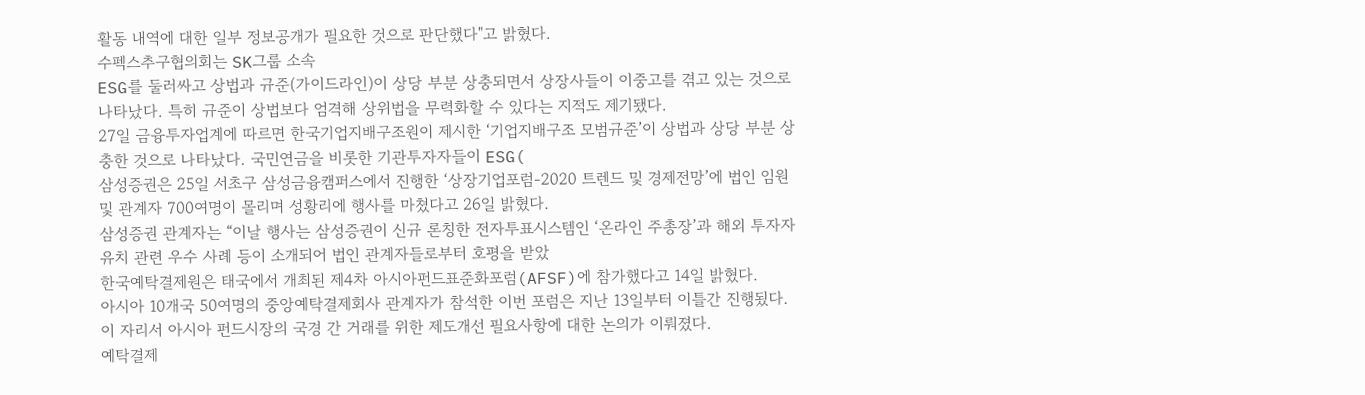활동 내역에 대한 일부 정보공개가 필요한 것으로 판단했다"고 밝혔다.
수펙스추구협의회는 SK그룹 소속
ESG를 둘러싸고 상법과 규준(가이드라인)이 상당 부분 상충되면서 상장사들이 이중고를 겪고 있는 것으로 나타났다. 특히 규준이 상법보다 엄격해 상위법을 무력화할 수 있다는 지적도 제기됐다.
27일 금융투자업계에 따르면 한국기업지배구조원이 제시한 ‘기업지배구조 모범규준’이 상법과 상당 부분 상충한 것으로 나타났다. 국민연금을 비롯한 기관투자자들이 ESG(
삼성증권은 25일 서초구 삼성금융캠퍼스에서 진행한 ‘상장기업포럼-2020 트렌드 및 경제전망’에 법인 임원 및 관계자 700여명이 몰리며 성황리에 행사를 마쳤다고 26일 밝혔다.
삼성증권 관계자는 “이날 행사는 삼성증권이 신규 론칭한 전자투표시스템인 ‘온라인 주총장’과 해외 투자자 유치 관련 우수 사례 등이 소개되어 법인 관계자들로부터 호평을 받았
한국예탁결제원은 태국에서 개최된 제4차 아시아펀드표준화포럼(AFSF)에 참가했다고 14일 밝혔다.
아시아 10개국 50여명의 중앙예탁결제회사 관계자가 참석한 이번 포럼은 지난 13일부터 이틀간 진행됬다. 이 자리서 아시아 펀드시장의 국경 간 거래를 위한 제도개선 필요사항에 대한 논의가 이뤄졌다.
예탁결제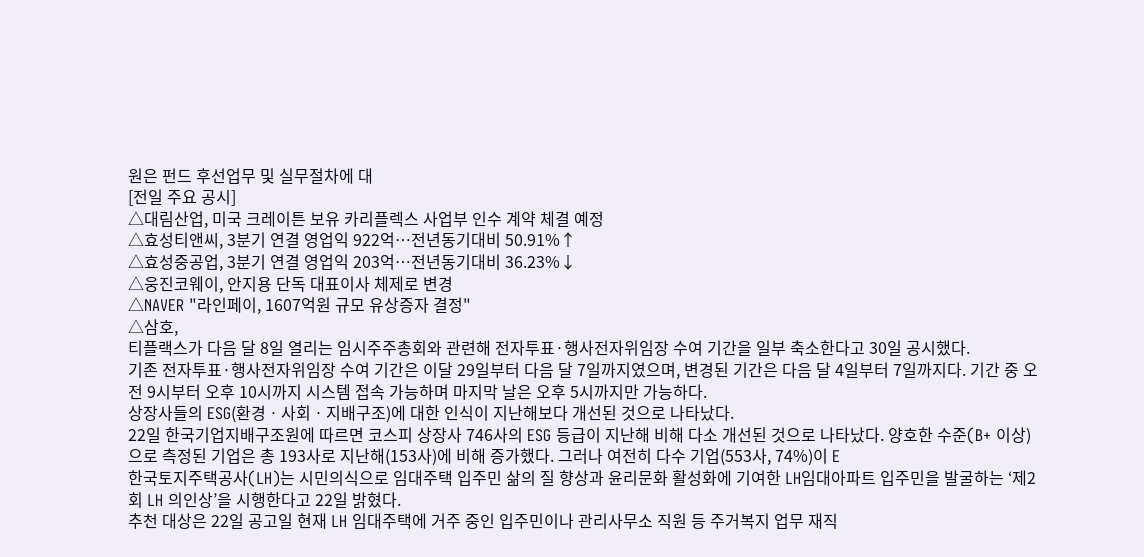원은 펀드 후선업무 및 실무절차에 대
[전일 주요 공시]
△대림산업, 미국 크레이튼 보유 카리플렉스 사업부 인수 계약 체결 예정
△효성티앤씨, 3분기 연결 영업익 922억…전년동기대비 50.91%↑
△효성중공업, 3분기 연결 영업익 203억…전년동기대비 36.23%↓
△웅진코웨이, 안지용 단독 대표이사 체제로 변경
△NAVER "라인페이, 1607억원 규모 유상증자 결정"
△삼호,
티플랙스가 다음 달 8일 열리는 임시주주총회와 관련해 전자투표·행사전자위임장 수여 기간을 일부 축소한다고 30일 공시했다.
기존 전자투표·행사전자위임장 수여 기간은 이달 29일부터 다음 달 7일까지였으며, 변경된 기간은 다음 달 4일부터 7일까지다. 기간 중 오전 9시부터 오후 10시까지 시스템 접속 가능하며 마지막 날은 오후 5시까지만 가능하다.
상장사들의 ESG(환경ㆍ사회ㆍ지배구조)에 대한 인식이 지난해보다 개선된 것으로 나타났다.
22일 한국기업지배구조원에 따르면 코스피 상장사 746사의 ESG 등급이 지난해 비해 다소 개선된 것으로 나타났다. 양호한 수준(B+ 이상)으로 측정된 기업은 총 193사로 지난해(153사)에 비해 증가했다. 그러나 여전히 다수 기업(553사, 74%)이 E
한국토지주택공사(LH)는 시민의식으로 임대주택 입주민 삶의 질 향상과 윤리문화 활성화에 기여한 LH임대아파트 입주민을 발굴하는 ‘제2회 LH 의인상’을 시행한다고 22일 밝혔다.
추천 대상은 22일 공고일 현재 LH 임대주택에 거주 중인 입주민이나 관리사무소 직원 등 주거복지 업무 재직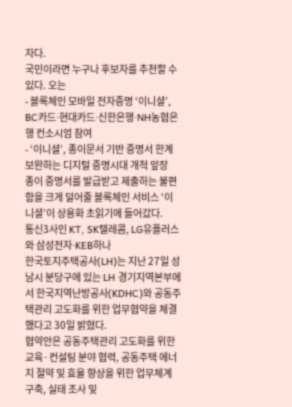자다.
국민이라면 누구나 후보자를 추천할 수 있다. 오는
- 블록체인 모바일 전자증명 ‘이니셜’, BC카드∙현대카드∙신한은행∙NH농협은행 컨소시엄 참여
- ‘이니셜’, 종이문서 기반 증명서 한계 보완하는 디지털 증명시대 개척 앞장
종이 증명서를 발급받고 제출하는 불편함을 크게 덜어줄 블록체인 서비스 ‘이니셜’이 상용화 초읽기에 들어갔다.
통신3사인 KT, SK텔레콤, LG유플러스와 삼성전자∙KEB하나
한국토지주택공사(LH)는 지난 27일 성남시 분당구에 있는 LH 경기지역본부에서 한국지역난방공사(KDHC)와 공동주택관리 고도화를 위한 업무협약을 체결했다고 30일 밝혔다.
협약안은 공동주택관리 고도화를 위한 교육·컨설팅 분야 협력, 공동주택 에너지 절약 및 효율 향상을 위한 업무체계 구축, 실태 조사 및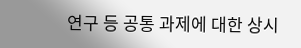연구 등 공통 과제에 대한 상시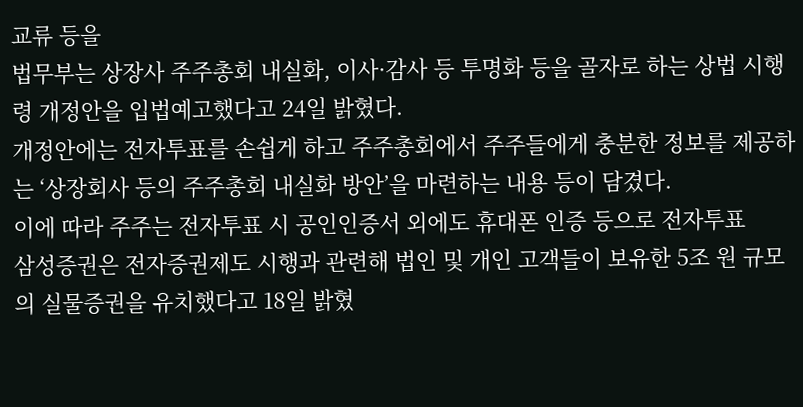교류 등을
법무부는 상장사 주주총회 내실화, 이사·감사 등 투명화 등을 골자로 하는 상법 시행령 개정안을 입법예고했다고 24일 밝혔다.
개정안에는 전자투표를 손쉽게 하고 주주총회에서 주주들에게 충분한 정보를 제공하는 ‘상장회사 등의 주주총회 내실화 방안’을 마련하는 내용 등이 담겼다.
이에 따라 주주는 전자투표 시 공인인증서 외에도 휴대폰 인증 등으로 전자투표
삼성증권은 전자증권제도 시행과 관련해 법인 및 개인 고객들이 보유한 5조 원 규모의 실물증권을 유치했다고 18일 밝혔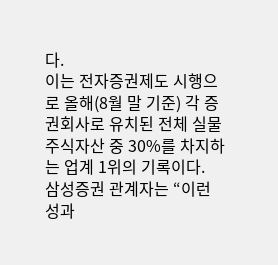다.
이는 전자증권제도 시행으로 올해(8월 말 기준) 각 증권회사로 유치된 전체 실물주식자산 중 30%를 차지하는 업계 1위의 기록이다.
삼성증권 관계자는 “이런 성과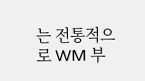는 전통적으로 WM 부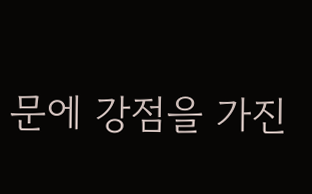문에 강점을 가진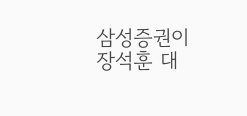삼성증권이 장석훈 대